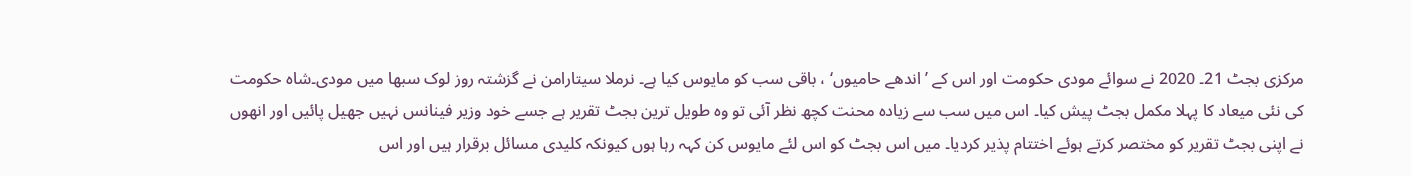مرکزی بجٹ 21۔ 2020 نے سوائے مودی حکومت اور اس کے ’اندھے حامیوں‘ ، باقی سب کو مایوس کیا ہے۔ نرملا سیتارامن نے گزشتہ روز لوک سبھا میں مودی۔شاہ حکومت کی نئی میعاد کا پہلا مکمل بجٹ پیش کیا۔ اس میں سب سے زیادہ محنت کچھ نظر آئی تو وہ طویل ترین بجٹ تقریر ہے جسے خود وزیر فینانس نہیں جھیل پائیں اور انھوں نے اپنی بجٹ تقریر کو مختصر کرتے ہوئے اختتام پذیر کردیا۔ میں اس بجٹ کو اس لئے مایوس کن کہہ رہا ہوں کیونکہ کلیدی مسائل برقرار ہیں اور اس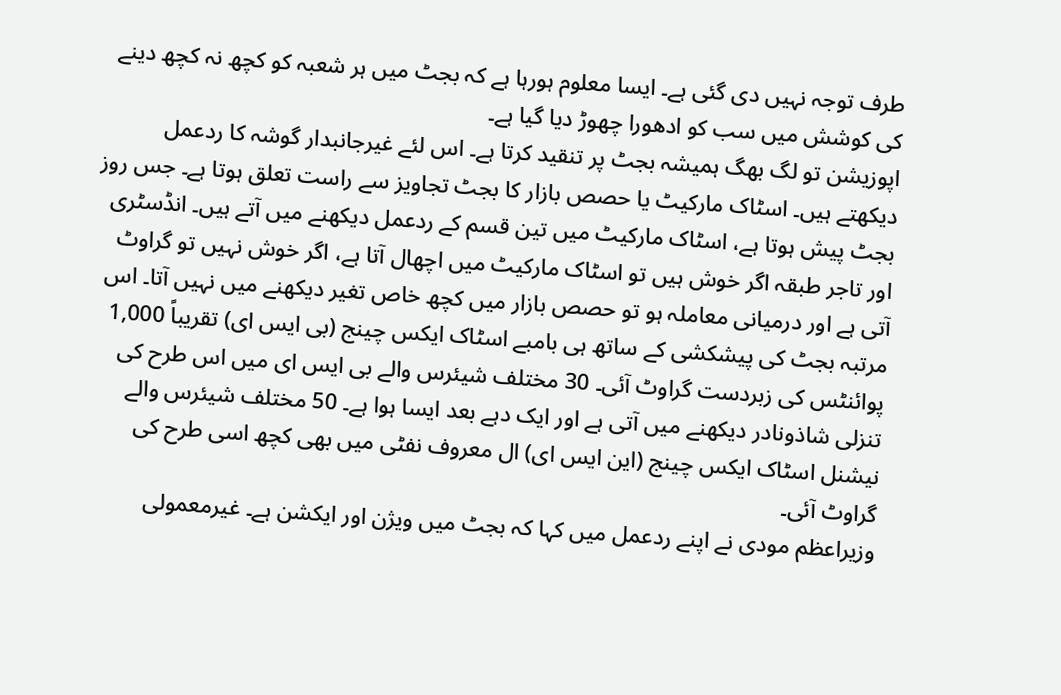طرف توجہ نہیں دی گئی ہے۔ ایسا معلوم ہورہا ہے کہ بجٹ میں ہر شعبہ کو کچھ نہ کچھ دینے کی کوشش میں سب کو ادھورا چھوڑ دیا گیا ہے۔
اپوزیشن تو لگ بھگ ہمیشہ بجٹ پر تنقید کرتا ہے۔ اس لئے غیرجانبدار گوشہ کا ردعمل دیکھتے ہیں۔ اسٹاک مارکیٹ یا حصص بازار کا بجٹ تجاویز سے راست تعلق ہوتا ہے۔ جس روز بجٹ پیش ہوتا ہے، اسٹاک مارکیٹ میں تین قسم کے ردعمل دیکھنے میں آتے ہیں۔ انڈسٹری اور تاجر طبقہ اگر خوش ہیں تو اسٹاک مارکیٹ میں اچھال آتا ہے، اگر خوش نہیں تو گراوٹ آتی ہے اور درمیانی معاملہ ہو تو حصص بازار میں کچھ خاص تغیر دیکھنے میں نہیں آتا۔ اس مرتبہ بجٹ کی پیشکشی کے ساتھ ہی بامبے اسٹاک ایکس چینج (بی ایس ای) تقریباً 1,000 پوائنٹس کی زبردست گراوٹ آئی۔ 30 مختلف شیئرس والے بی ایس ای میں اس طرح کی تنزلی شاذونادر دیکھنے میں آتی ہے اور ایک دہے بعد ایسا ہوا ہے۔ 50 مختلف شیئرس والے نیشنل اسٹاک ایکس چینج (این ایس ای) ال معروف نفٹی میں بھی کچھ اسی طرح کی گراوٹ آئی۔
وزیراعظم مودی نے اپنے ردعمل میں کہا کہ بجٹ میں ویژن اور ایکشن ہے۔ غیرمعمولی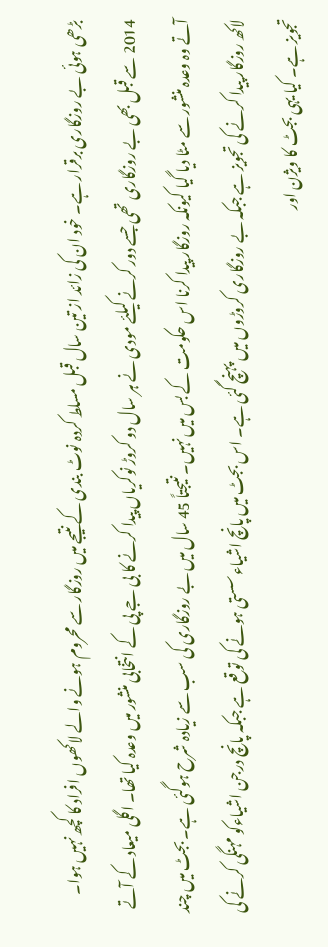بڑھی ہوئی بے روزگاری برقرار ہے۔ خود ان کی زائد از تین سال قبل مسلط کردہ نوٹ بندی کے نتیجے میں روزگار سے محروم ہونے والے لاکھوں افراد کا کچھ نہیں ہوا۔ 2014 سے قبل بھی بے روزگاری تھی جسے دور کرنے کیلئے مودی نے ہر سال دو کروڑ نوکریاں پیدا کرنے کا بی جے پی کے انتخابی منشور میں وعدہ کیا تھا۔ اگلی میعاد کے آتے آتے وہ وعدہ منشور سے مٹا دیا گیا کیونکہ روزگار پیدا کرنا اس حکومت کے بس میں نہیں۔ نتیجتاً 45 سال میں بے روزگاری کی سب سے زیادہ شرح ہوگئی ہے۔ بجٹ میں چند لاکھ روزگار پیدا کرنے کی تجویز ہے جبکہ بے روزگاری کروڑوں میں پہنچ گئی ہے۔ اس بجٹ میں پانچ اشیاءسستی ہونے کی توقع ہے جبکہ پانچ درجن اشیاءکو مہنگی کرنے کی تجویز ہے۔ کیا یہی بجٹ کا ویژن اور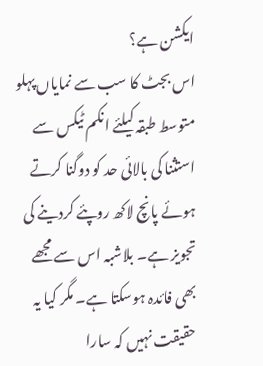ایکشن ہے؟
اس بجٹ کا سب سے نمایاں پہلو متوسط طبقہ کیلئے انکم ٹیکس سے استثنا کی بالائی حد کو دوگنا کرتے ہوئے پانچ لاکھ روپئے کردینے کی تجویز ہے۔ بلاشبہ اس سے مجھے بھی فائدہ ہوسکتا ہے۔ مگر کیا یہ حقیقت نہیں کہ سارا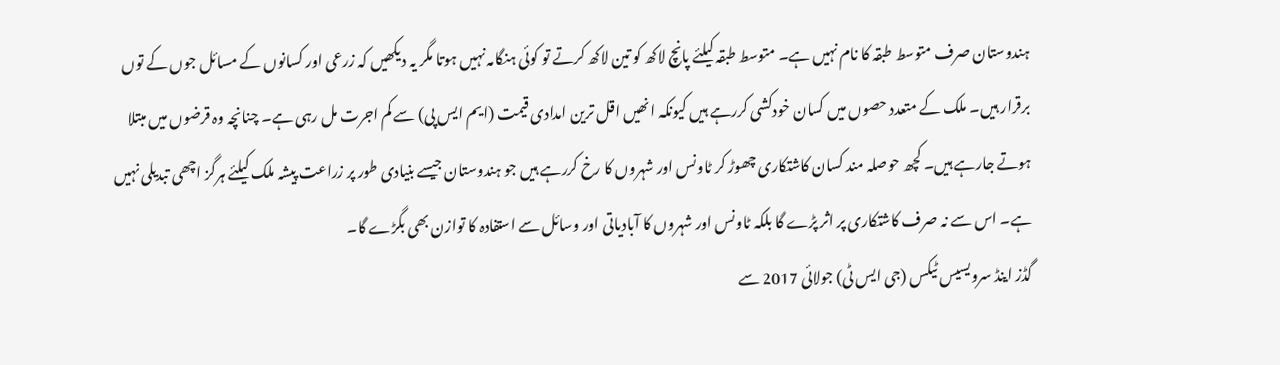ہندوستان صرف متوسط طبقہ کا نام نہیں ہے۔ متوسط طبقہ کیلئے پانچ لاکھ کو تین لاکھ کرتے تو کوئی ہنگامہ نہیں ہوتا مگر یہ دیکھیں کہ زرعی اور کسانوں کے مسائل جوں کے توں برقرار ہیں۔ ملک کے متعدد حصوں میں کسان خودکشی کررہے ہیں کیونکہ انھیں اقل ترین امدادی قیمت (ایم ایس پی) سے کم اجرت مل رہی ہے۔ چنانچہ وہ قرضوں میں مبتلا ہوتے جارہے ہیں۔ کچھ حوصلہ مند کسان کاشتکاری چھوڑ کر ٹاونس اور شہروں کا رخ کررہے ہیں جو ہندوستان جیسے بنیادی طور پر زراعت پیشہ ملک کیلئے ہرگز اچھی تبدیلی نہیں ہے۔ اس سے نہ صرف کاشتکاری پر اثر پڑے گا بلکہ ٹاونس اور شہروں کا آبادیاتی اور وسائل سے استفادہ کا توازن بھی بگڑے گا۔
گڈز اینڈ سرویسیس ٹیکس (جی ایس ٹی) جولائی 2017 سے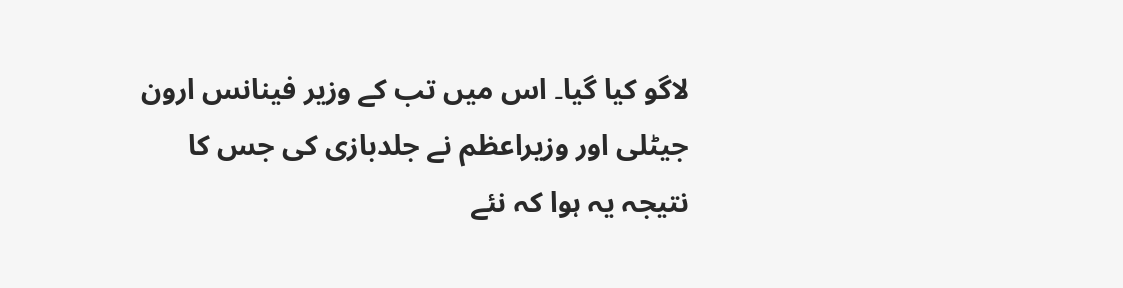لاگو کیا گیا۔ اس میں تب کے وزیر فینانس ارون جیٹلی اور وزیراعظم نے جلدبازی کی جس کا نتیجہ یہ ہوا کہ نئے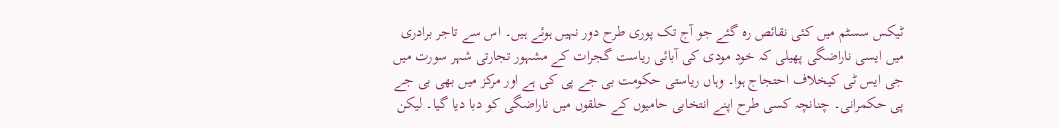ٹیکس سسٹم میں کئی نقائص رہ گئے جو آج تک پوری طرح دور نہیں ہوئے ہیں۔ اس سے تاجر برادری میں ایسی ناراضگی پھیلی کہ خود مودی کی آبائی ریاست گجرات کے مشہور تجارتی شہر سورت میں جی ایس ٹی کیخلاف احتجاج ہوا۔ وہاں ریاستی حکومت بی جے پی کی ہے اور مرکز میں بھی بی جے پی حکمرانی۔ چنانچہ کسی طرح اپنے انتخابی حامیوں کے حلقوں میں ناراضگی کو دبا دیا گیا۔ لیکن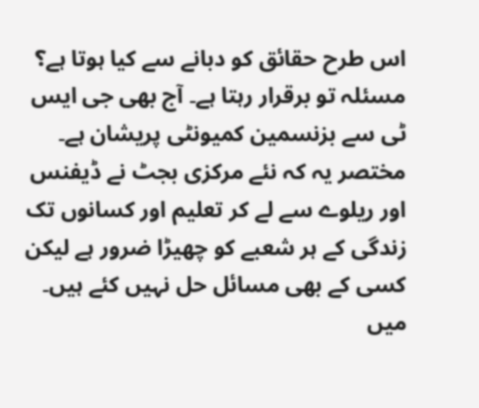اس طرح حقائق کو دبانے سے کیا ہوتا ہے؟ مسئلہ تو برقرار رہتا ہے۔ آج بھی جی ایس ٹی سے بزنسمین کمیونٹی پریشان ہے۔
مختصر یہ کہ نئے مرکزی بجٹ نے ڈیفنس اور ریلوے سے لے کر تعلیم اور کسانوں تک زندگی کے ہر شعبے کو چھیڑا ضرور ہے لیکن کسی کے بھی مسائل حل نہیں کئے ہیں۔ میں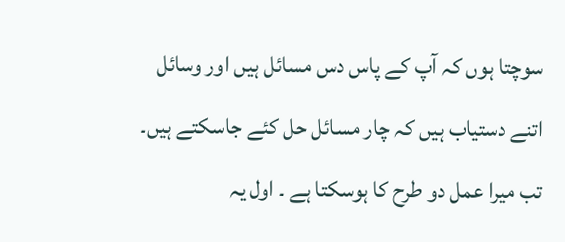سوچتا ہوں کہ آپ کے پاس دس مسائل ہیں اور وسائل اتنے دستیاب ہیں کہ چار مسائل حل کئے جاسکتے ہیں۔ تب میرا عمل دو طرح کا ہوسکتا ہے ۔ اول یہ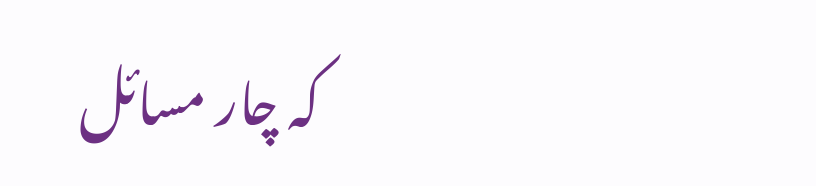کہ چار مسائل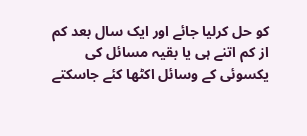کو حل کرلیا جائے اور ایک سال بعد کم از کم اتنے ہی یا بقیہ مسائل کی یکسوئی کے وسائل اکٹھا کئے جاسکتے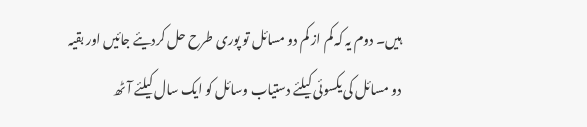ہیں۔ دوم یہ کہ کم از کم دو مسائل تو پوری طرح حل کردیئے جائیں اور بقیہ دو مسائل کی یکسوئی کیلئے دستیاب وسائل کو ایک سال کیلئے آٹھ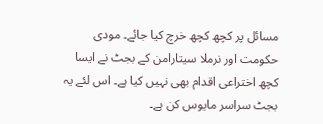مسائل پر کچھ کچھ خرچ کیا جائے۔ مودی حکومت اور نرملا سیتارامن کے بجٹ نے ایسا کچھ اختراعی اقدام بھی نہیں کیا ہے۔ اس لئے یہ بجٹ سراسر مایوس کن ہے۔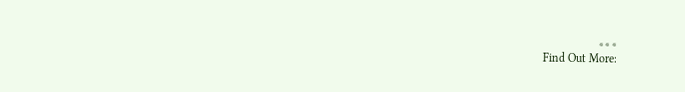٭٭٭
Find Out More: